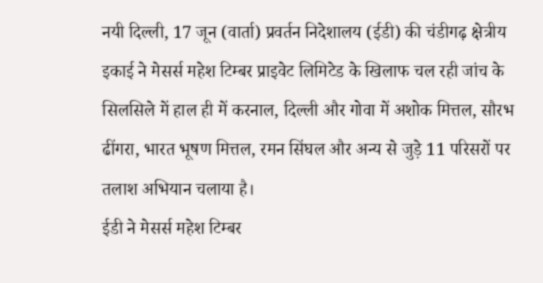नयी दिल्ली, 17 जून (वार्ता) प्रवर्तन निदेशालय (ईडी) की चंडीगढ़ क्षेत्रीय इकाई ने मेसर्स महेश टिम्बर प्राइवेट लिमिटेड के खिलाफ चल रही जांच के सिलसिले में हाल ही में करनाल, दिल्ली और गोवा में अशोक मित्तल, सौरभ ढींगरा, भारत भूषण मित्तल, रमन सिंघल और अन्य से जुड़े 11 परिसरों पर तलाश अभियान चलाया है।
ईडी ने मेसर्स महेश टिम्बर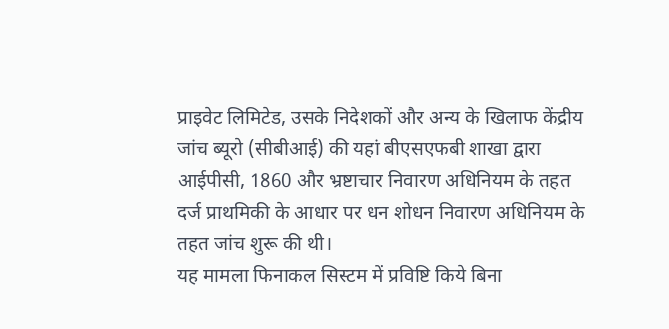प्राइवेट लिमिटेड, उसके निदेशकों और अन्य के खिलाफ केंद्रीय जांच ब्यूरो (सीबीआई) की यहां बीएसएफबी शाखा द्वारा आईपीसी, 1860 और भ्रष्टाचार निवारण अधिनियम के तहत दर्ज प्राथमिकी के आधार पर धन शोधन निवारण अधिनियम के तहत जांच शुरू की थी।
यह मामला फिनाकल सिस्टम में प्रविष्टि किये बिना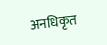अनधिकृत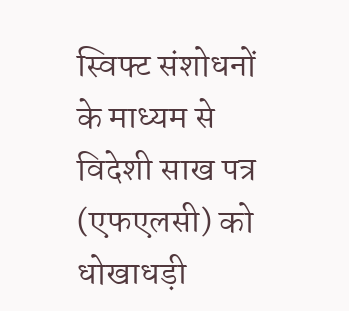स्विफ्ट संशोधनों के माध्यम से विदेशी साख पत्र (एफएलसी) को धोखाधड़ी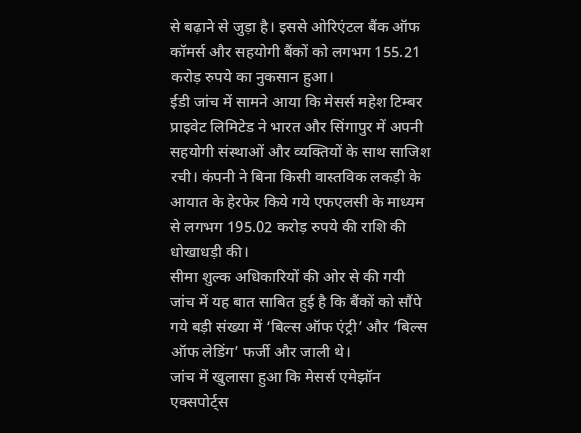से बढ़ाने से जुड़ा है। इससे ओरिएंटल बैंक ऑफ कॉमर्स और सहयोगी बैंकों को लगभग 155.21 करोड़ रुपये का नुकसान हुआ।
ईडी जांच में सामने आया कि मेसर्स महेश टिम्बर प्राइवेट लिमिटेड ने भारत और सिंगापुर में अपनी सहयोगी संस्थाओं और व्यक्तियों के साथ साजिश रची। कंपनी ने बिना किसी वास्तविक लकड़ी के आयात के हेरफेर किये गये एफएलसी के माध्यम से लगभग 195.02 करोड़ रुपये की राशि की धोखाधड़ी की।
सीमा शुल्क अधिकारियों की ओर से की गयी जांच में यह बात साबित हुई है कि बैंकों को सौंपे गये बड़ी संख्या में ‘बिल्स ऑफ एंट्री’ और ‘बिल्स ऑफ लेडिंग’ फर्जी और जाली थे।
जांच में खुलासा हुआ कि मेसर्स एमेझॉन एक्सपोर्ट्स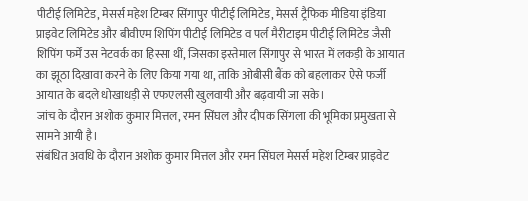पीटीई लिमिटेड, मेसर्स महेश टिम्बर सिंगापुर पीटीई लिमिटेड, मेसर्स ट्रैफिक मीडिया इंडिया प्राइवेट लिमिटेड और बीवीएम शिपिंग पीटीई लिमिटेड व पर्ल मैरीटाइम पीटीई लिमिटेड जैसी शिपिंग फर्में उस नेटवर्क का हिस्सा थीं, जिसका इस्तेमाल सिंगापुर से भारत में लकड़ी के आयात का झूठा दिखावा करने के लिए किया गया था, ताकि ओबीसी बैंक को बहलाकर ऐसे फर्जी आयात के बदले धोखाधड़ी से एफएलसी खुलवायी और बढ़वायी जा सके।
जांच के दौरान अशोक कुमार मित्तल, रमन सिंघल और दीपक सिंगला की भूमिका प्रमुखता से सामने आयी है।
संबंधित अवधि के दौरान अशोक कुमार मित्तल और रमन सिंघल मेसर्स महेश टिम्बर प्राइवेट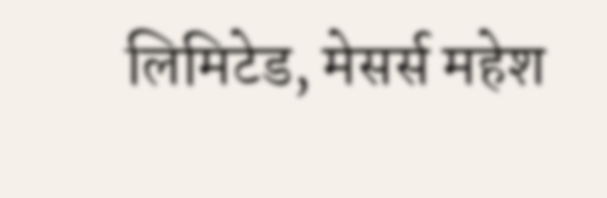लिमिटेड, मेसर्स महेश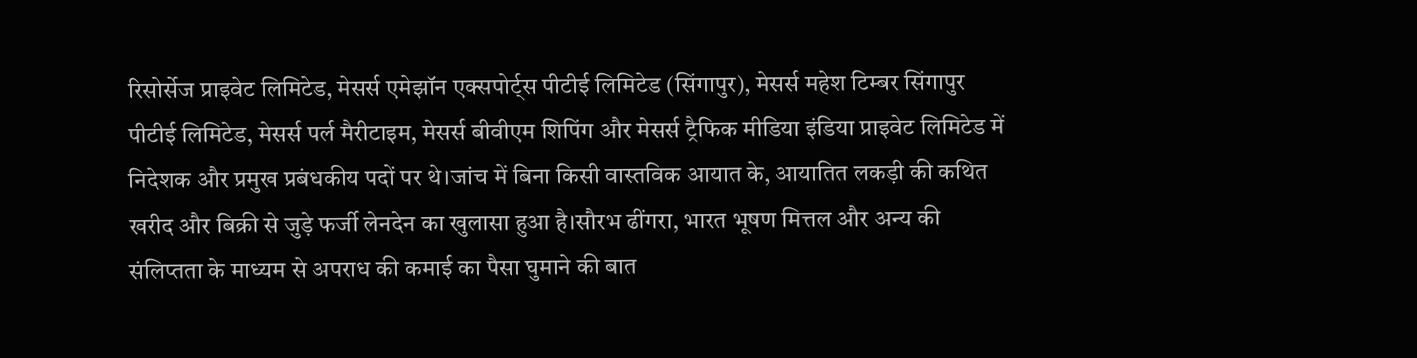रिसोर्सेज प्राइवेट लिमिटेड, मेसर्स एमेझॉन एक्सपोर्ट्स पीटीई लिमिटेड (सिंगापुर), मेसर्स महेश टिम्बर सिंगापुर पीटीई लिमिटेड, मेसर्स पर्ल मैरीटाइम, मेसर्स बीवीएम शिपिंग और मेसर्स ट्रैफिक मीडिया इंडिया प्राइवेट लिमिटेड में निदेशक और प्रमुख प्रबंधकीय पदों पर थे।जांच में बिना किसी वास्तविक आयात के, आयातित लकड़ी की कथित खरीद और बिक्री से जुड़े फर्जी लेनदेन का खुलासा हुआ है।सौरभ ढींगरा, भारत भूषण मित्तल और अन्य की संलिप्तता के माध्यम से अपराध की कमाई का पैसा घुमाने की बात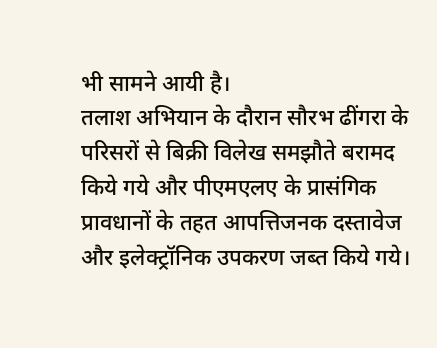भी सामने आयी है।
तलाश अभियान के दौरान सौरभ ढींगरा के परिसरों से बिक्री विलेख समझौते बरामद किये गये और पीएमएलए के प्रासंगिक प्रावधानों के तहत आपत्तिजनक दस्तावेज और इलेक्ट्रॉनिक उपकरण जब्त किये गये।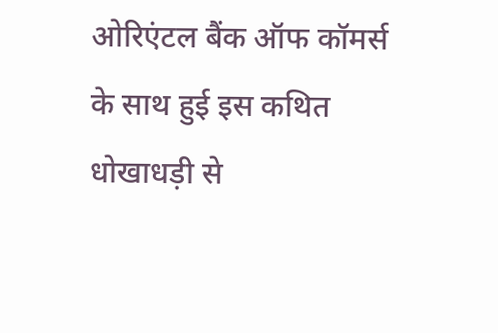ओरिएंटल बैंक ऑफ कॉमर्स के साथ हुई इस कथित धोखाधड़ी से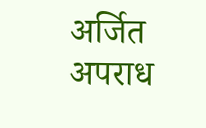अर्जित अपराध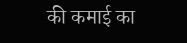की कमाई का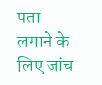पता लगाने के लिए जांच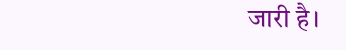जारी है।